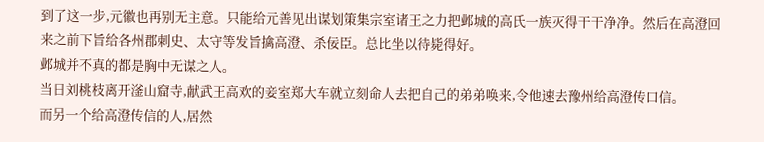到了这一步,元徽也再别无主意。只能给元善见出谋划策集宗室诸王之力把邺城的高氏一族灭得干干净净。然后在高澄回来之前下旨给各州郡刺史、太守等发旨擒高澄、杀佞臣。总比坐以待毙得好。
邺城并不真的都是胸中无谋之人。
当日刘桃枝离开滏山窟寺,献武王高欢的妾室郑大车就立刻命人去把自己的弟弟唤来,令他速去豫州给高澄传口信。
而另一个给高澄传信的人,居然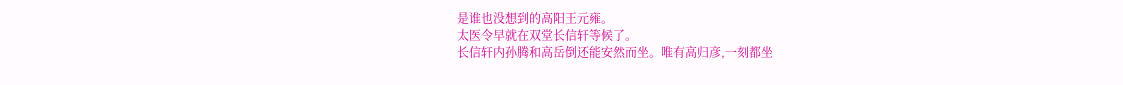是谁也没想到的高阳王元雍。
太医令早就在双堂长信轩等候了。
长信轩内孙腾和高岳倒还能安然而坐。唯有高归彦,一刻都坐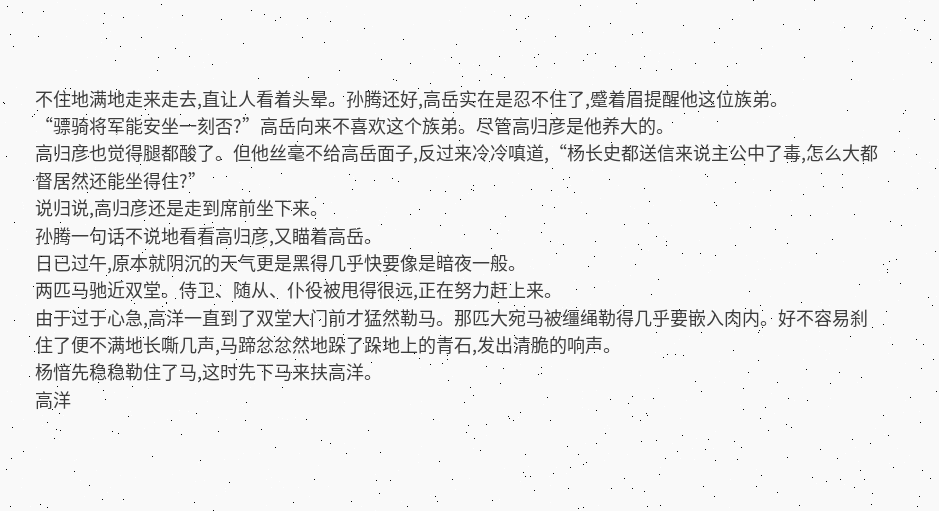不住地满地走来走去,直让人看着头晕。孙腾还好,高岳实在是忍不住了,蹙着眉提醒他这位族弟。
“骠骑将军能安坐一刻否?”高岳向来不喜欢这个族弟。尽管高归彦是他养大的。
高归彦也觉得腿都酸了。但他丝毫不给高岳面子,反过来冷冷嗔道,“杨长史都送信来说主公中了毒,怎么大都督居然还能坐得住?”
说归说,高归彦还是走到席前坐下来。
孙腾一句话不说地看看高归彦,又瞄着高岳。
日已过午,原本就阴沉的天气更是黑得几乎快要像是暗夜一般。
两匹马驰近双堂。侍卫、随从、仆役被甩得很远,正在努力赶上来。
由于过于心急,高洋一直到了双堂大门前才猛然勒马。那匹大宛马被缰绳勒得几乎要嵌入肉内。好不容易刹住了便不满地长嘶几声,马蹄忿忿然地跺了跺地上的青石,发出清脆的响声。
杨愔先稳稳勒住了马,这时先下马来扶高洋。
高洋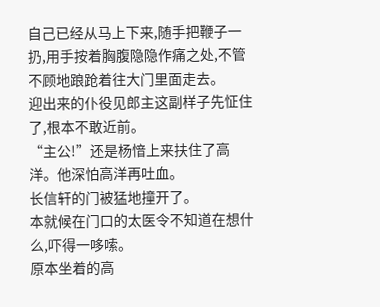自己已经从马上下来,随手把鞭子一扔,用手按着胸腹隐隐作痛之处,不管不顾地踉跄着往大门里面走去。
迎出来的仆役见郎主这副样子先怔住了,根本不敢近前。
“主公!”还是杨愔上来扶住了高洋。他深怕高洋再吐血。
长信轩的门被猛地撞开了。
本就候在门口的太医令不知道在想什么,吓得一哆嗦。
原本坐着的高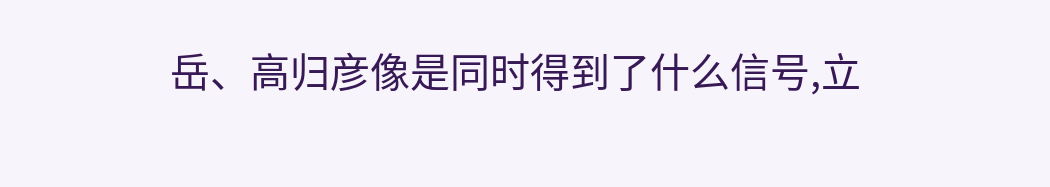岳、高归彦像是同时得到了什么信号,立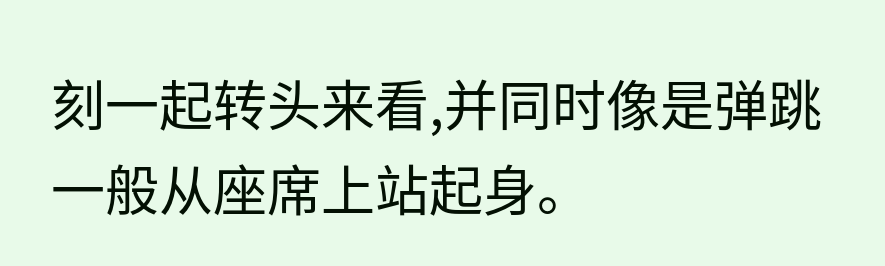刻一起转头来看,并同时像是弹跳一般从座席上站起身。